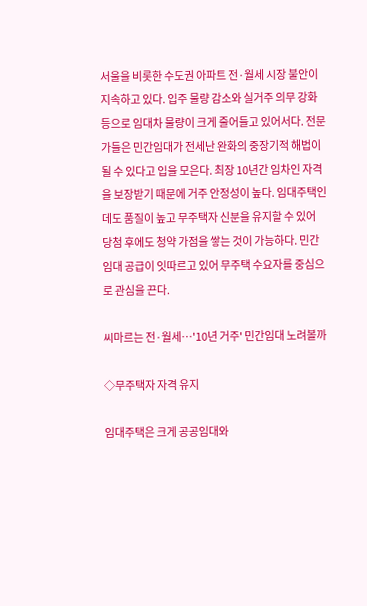서울을 비롯한 수도권 아파트 전·월세 시장 불안이 지속하고 있다. 입주 물량 감소와 실거주 의무 강화 등으로 임대차 물량이 크게 줄어들고 있어서다. 전문가들은 민간임대가 전세난 완화의 중장기적 해법이 될 수 있다고 입을 모은다. 최장 10년간 임차인 자격을 보장받기 때문에 거주 안정성이 높다. 임대주택인데도 품질이 높고 무주택자 신분을 유지할 수 있어 당첨 후에도 청약 가점을 쌓는 것이 가능하다. 민간임대 공급이 잇따르고 있어 무주택 수요자를 중심으로 관심을 끈다.

씨마르는 전·월세…'10년 거주' 민간임대 노려볼까

◇무주택자 자격 유지

임대주택은 크게 공공임대와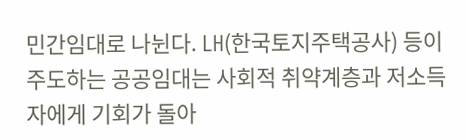민간임대로 나뉜다. LH(한국토지주택공사) 등이 주도하는 공공임대는 사회적 취약계층과 저소득자에게 기회가 돌아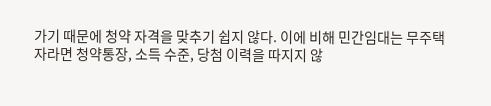가기 때문에 청약 자격을 맞추기 쉽지 않다. 이에 비해 민간임대는 무주택자라면 청약통장, 소득 수준, 당첨 이력을 따지지 않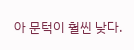아 문턱이 훨씬 낮다.